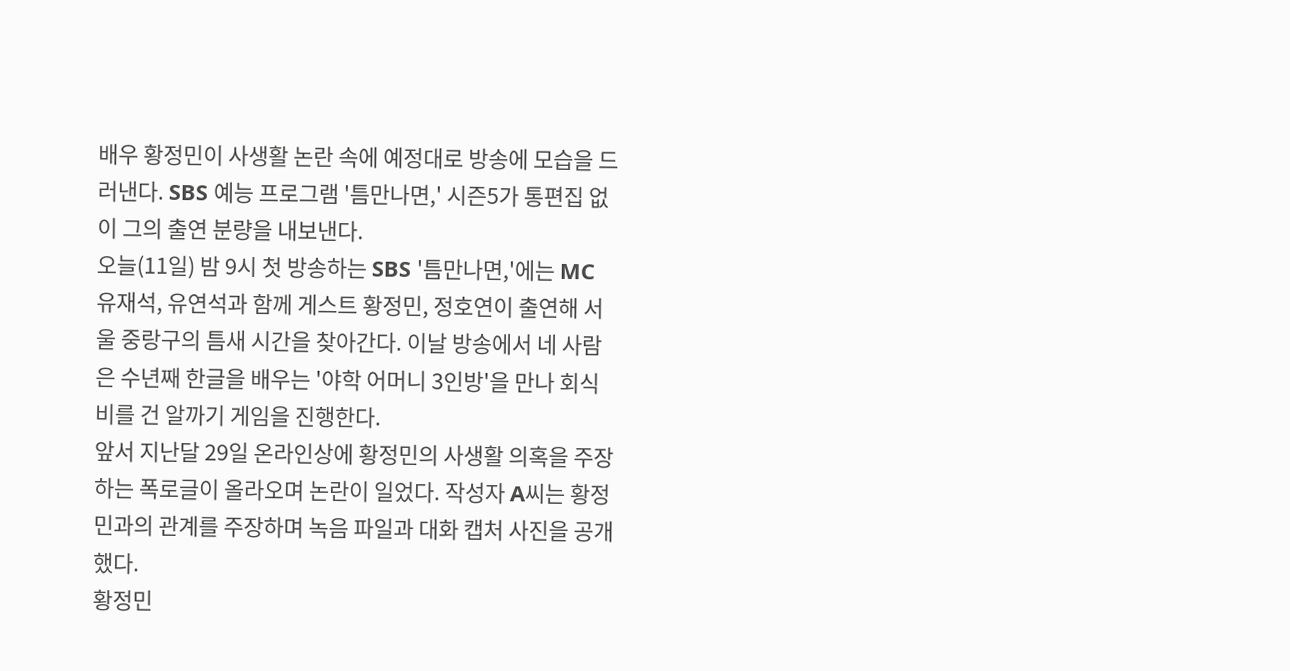배우 황정민이 사생활 논란 속에 예정대로 방송에 모습을 드러낸다. SBS 예능 프로그램 '틈만나면,' 시즌5가 통편집 없이 그의 출연 분량을 내보낸다.
오늘(11일) 밤 9시 첫 방송하는 SBS '틈만나면,'에는 MC 유재석, 유연석과 함께 게스트 황정민, 정호연이 출연해 서울 중랑구의 틈새 시간을 찾아간다. 이날 방송에서 네 사람은 수년째 한글을 배우는 '야학 어머니 3인방'을 만나 회식비를 건 알까기 게임을 진행한다.
앞서 지난달 29일 온라인상에 황정민의 사생활 의혹을 주장하는 폭로글이 올라오며 논란이 일었다. 작성자 A씨는 황정민과의 관계를 주장하며 녹음 파일과 대화 캡처 사진을 공개했다.
황정민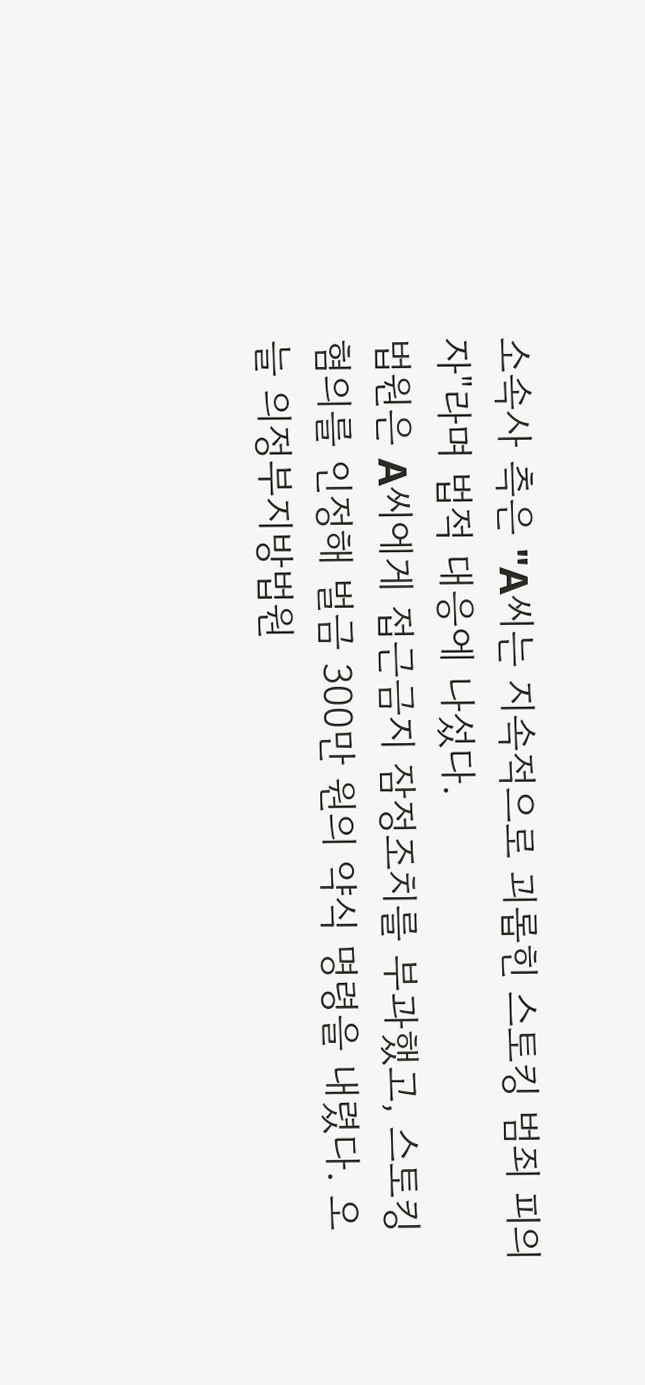소속사 측은 "A씨는 지속적으로 괴롭힌 스토킹 범죄 피의자"라며 법적 대응에 나섰다.
법원은 A씨에게 접근금지 잠정조치를 부과했고, 스토킹 혐의를 인정해 벌금 300만 원의 약식 명령을 내렸다. 오늘 의정부지방법원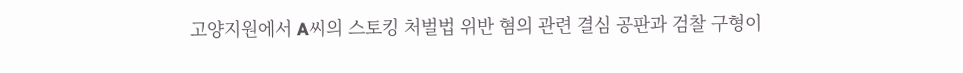고양지원에서 A씨의 스토킹 처벌법 위반 혐의 관련 결심 공판과 검찰 구형이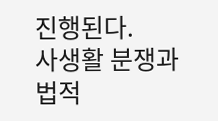진행된다.
사생활 분쟁과 법적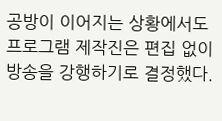공방이 이어지는 상황에서도 프로그램 제작진은 편집 없이 방송을 강행하기로 결정했다.